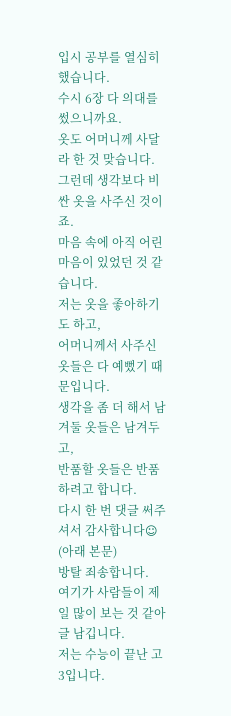입시 공부를 열심히 했습니다.
수시 6장 다 의대를 썼으니까요.
옷도 어머니께 사달라 한 것 맞습니다.
그런데 생각보다 비싼 옷을 사주신 것이죠.
마음 속에 아직 어린 마음이 있었던 것 같습니다.
저는 옷을 좋아하기도 하고,
어머니께서 사주신 옷들은 다 예뻤기 때문입니다.
생각을 좀 더 해서 남겨둘 옷들은 남겨두고,
반품할 옷들은 반품하려고 합니다.
다시 한 번 댓글 써주셔서 감사합니다☺
(아래 본문)
방탈 죄송합니다.
여기가 사람들이 제일 많이 보는 것 같아 글 남깁니다.
저는 수능이 끝난 고3입니다.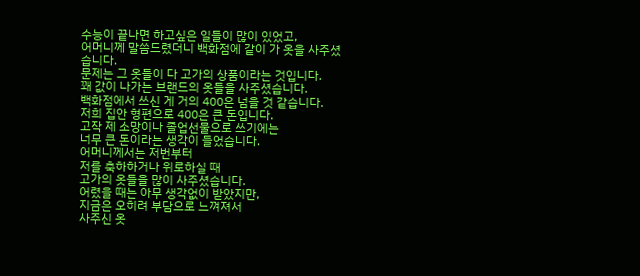수능이 끝나면 하고싶은 일들이 많이 있었고,
어머니께 말씀드렸더니 백화점에 같이 가 옷을 사주셨습니다.
문제는 그 옷들이 다 고가의 상품이라는 것입니다.
꽤 값이 나가는 브랜드의 옷들을 사주셨습니다.
백화점에서 쓰신 게 거의 400은 넘을 것 같습니다.
저희 집안 형편으로 400은 큰 돈입니다.
고작 제 소망이나 졸업선물으로 쓰기에는
너무 큰 돈이라는 생각이 들었습니다.
어머니께서는 저번부터
저를 축하하거나 위로하실 때
고가의 옷들을 많이 사주셨습니다.
어렸을 때는 아무 생각없이 받았지만,
지금은 오히려 부담으로 느껴져서
사주신 옷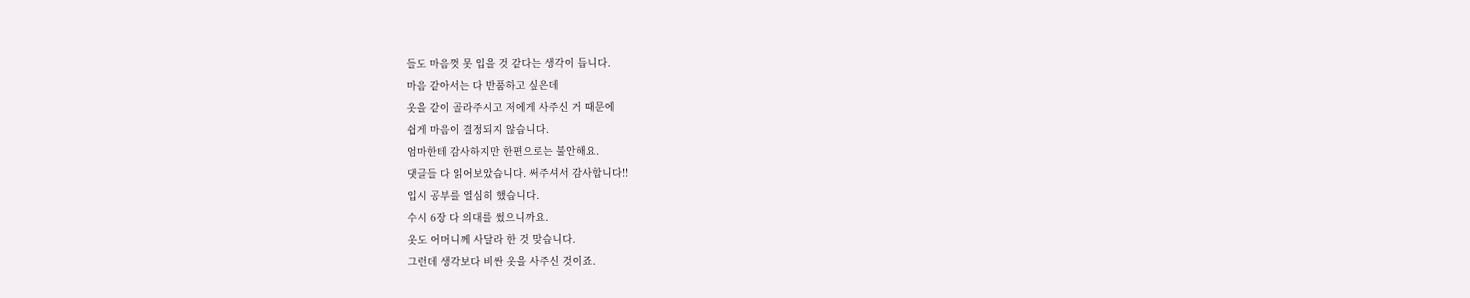들도 마음껏 못 입을 것 같다는 생각이 듭니다.
마음 같아서는 다 반품하고 싶은데
옷을 같이 골라주시고 저에게 사주신 거 때문에
쉽게 마음이 결정되지 않습니다.
엄마한테 감사하지만 한편으로는 불안해요.
댓글들 다 읽어보았습니다. 써주셔서 감사합니다!!
입시 공부를 열심히 했습니다.
수시 6장 다 의대를 썼으니까요.
옷도 어머니께 사달라 한 것 맞습니다.
그런데 생각보다 비싼 옷을 사주신 것이죠.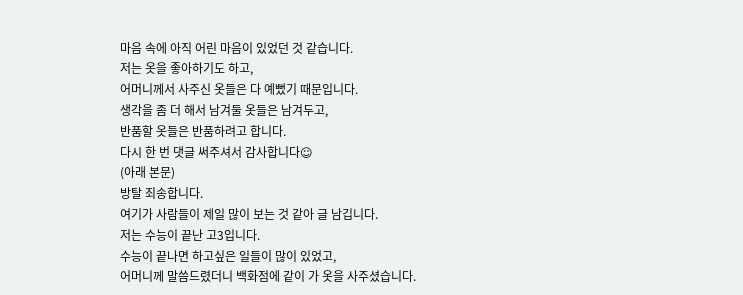마음 속에 아직 어린 마음이 있었던 것 같습니다.
저는 옷을 좋아하기도 하고,
어머니께서 사주신 옷들은 다 예뻤기 때문입니다.
생각을 좀 더 해서 남겨둘 옷들은 남겨두고,
반품할 옷들은 반품하려고 합니다.
다시 한 번 댓글 써주셔서 감사합니다☺
(아래 본문)
방탈 죄송합니다.
여기가 사람들이 제일 많이 보는 것 같아 글 남깁니다.
저는 수능이 끝난 고3입니다.
수능이 끝나면 하고싶은 일들이 많이 있었고,
어머니께 말씀드렸더니 백화점에 같이 가 옷을 사주셨습니다.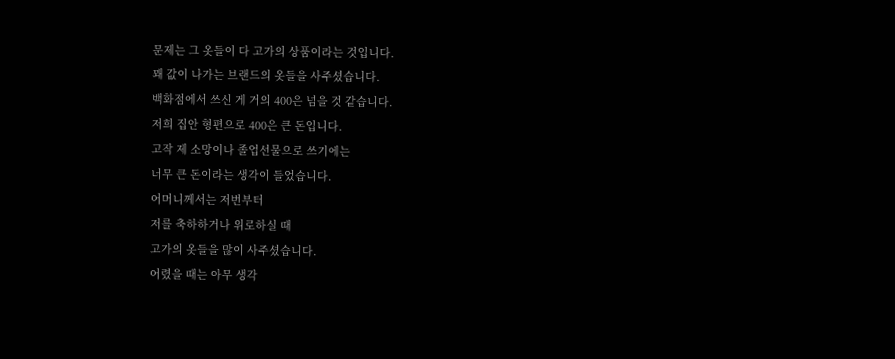문제는 그 옷들이 다 고가의 상품이라는 것입니다.
꽤 값이 나가는 브랜드의 옷들을 사주셨습니다.
백화점에서 쓰신 게 거의 400은 넘을 것 같습니다.
저희 집안 형편으로 400은 큰 돈입니다.
고작 제 소망이나 졸업선물으로 쓰기에는
너무 큰 돈이라는 생각이 들었습니다.
어머니께서는 저번부터
저를 축하하거나 위로하실 때
고가의 옷들을 많이 사주셨습니다.
어렸을 때는 아무 생각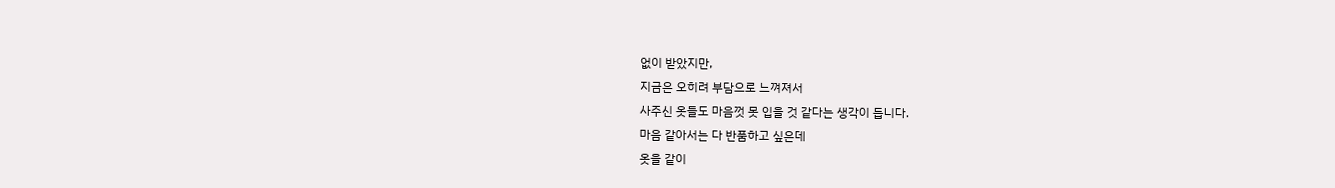없이 받았지만,
지금은 오히려 부담으로 느껴져서
사주신 옷들도 마음껏 못 입을 것 같다는 생각이 듭니다.
마음 같아서는 다 반품하고 싶은데
옷을 같이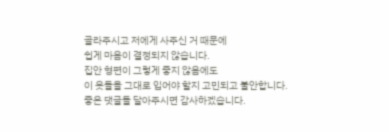골라주시고 저에게 사주신 거 때문에
쉽게 마음이 결정되지 않습니다.
집안 형편이 그렇게 좋지 않음에도
이 옷들을 그대로 입어야 할지 고민되고 불안합니다.
좋은 댓글들 달아주시면 감사하겠습니다.